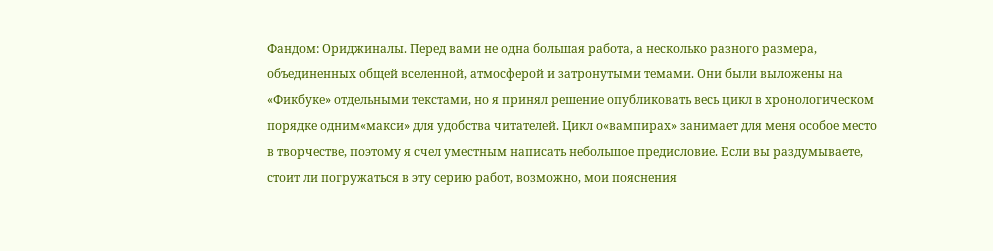Фандом: Ориджиналы. Перед вами не одна большая работа, а несколько разного размера, объединенных общей вселенной, атмосферой и затронутыми темами. Они были выложены на «Фикбуке» отдельными текстами, но я принял решение опубликовать весь цикл в хронологическом порядке одним«макси» для удобства читателей. Цикл о«вампирах» занимает для меня особое место в творчестве, поэтому я счел уместным написать небольшое предисловие. Если вы раздумываете, стоит ли погружаться в эту серию работ, возможно, мои пояснения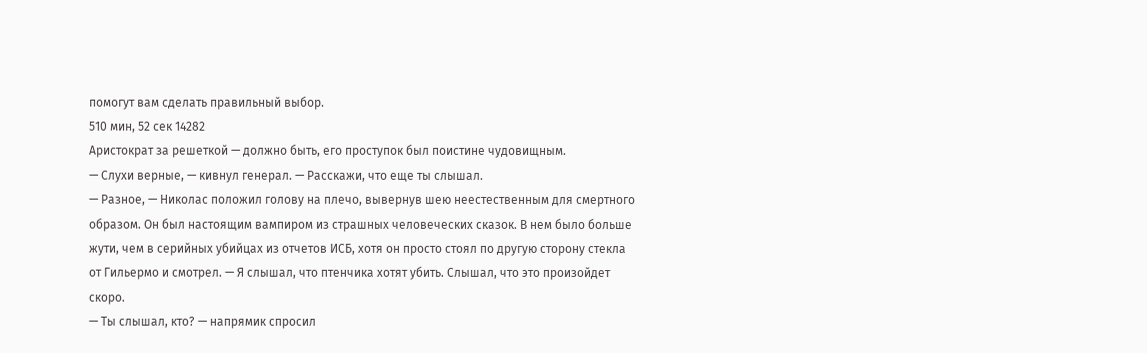помогут вам сделать правильный выбор.
510 мин, 52 сек 14282
Аристократ за решеткой — должно быть, его проступок был поистине чудовищным.
— Слухи верные, — кивнул генерал. — Расскажи, что еще ты слышал.
— Разное, — Николас положил голову на плечо, вывернув шею неестественным для смертного образом. Он был настоящим вампиром из страшных человеческих сказок. В нем было больше жути, чем в серийных убийцах из отчетов ИСБ, хотя он просто стоял по другую сторону стекла от Гильермо и смотрел. — Я слышал, что птенчика хотят убить. Слышал, что это произойдет скоро.
— Ты слышал, кто? — напрямик спросил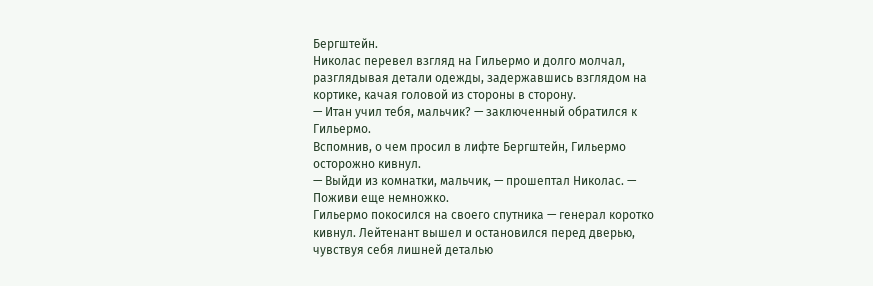Бергштейн.
Николас перевел взгляд на Гильермо и долго молчал, разглядывая детали одежды, задержавшись взглядом на кортике, качая головой из стороны в сторону.
— Итан учил тебя, мальчик? — заключенный обратился к Гильермо.
Вспомнив, о чем просил в лифте Бергштейн, Гильермо осторожно кивнул.
— Выйди из комнатки, мальчик, — прошептал Николас. — Поживи еще немножко.
Гильермо покосился на своего спутника — генерал коротко кивнул. Лейтенант вышел и остановился перед дверью, чувствуя себя лишней деталью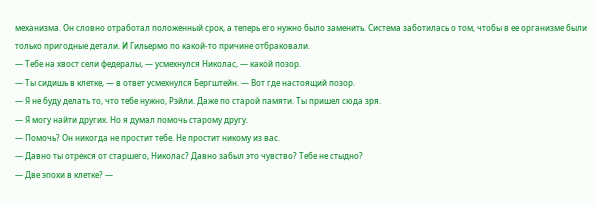механизма. Он словно отработал положенный срок, а теперь его нужно было заменить. Система заботилась о том, чтобы в ее организме были только пригодные детали. И Гильермо по какой-то причине отбраковали.
— Тебе на хвост сели федералы, — усмехнулся Николас, — какой позор.
— Ты сидишь в клетке, — в ответ усмехнулся Бергштейн. — Вот где настоящий позор.
— Я не буду делать то, что тебе нужно, Рэйли. Даже по старой памяти. Ты пришел сюда зря.
— Я могу найти других. Но я думал помочь старому другу.
— Помочь? Он никогда не простит тебе. Не простит никому из вас.
— Давно ты отрекся от старшего, Николас? Давно забыл это чувство? Тебе не стыдно?
— Две эпохи в клетке? —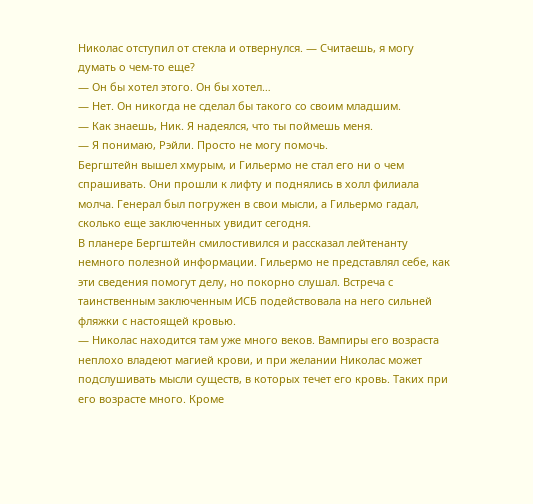Николас отступил от стекла и отвернулся. — Считаешь, я могу думать о чем-то еще?
— Он бы хотел этого. Он бы хотел…
— Нет. Он никогда не сделал бы такого со своим младшим.
— Как знаешь, Ник. Я надеялся, что ты поймешь меня.
— Я понимаю, Рэйли. Просто не могу помочь.
Бергштейн вышел хмурым, и Гильермо не стал его ни о чем спрашивать. Они прошли к лифту и поднялись в холл филиала молча. Генерал был погружен в свои мысли, а Гильермо гадал, сколько еще заключенных увидит сегодня.
В планере Бергштейн смилостивился и рассказал лейтенанту немного полезной информации. Гильермо не представлял себе, как эти сведения помогут делу, но покорно слушал. Встреча с таинственным заключенным ИСБ подействовала на него сильней фляжки с настоящей кровью.
— Николас находится там уже много веков. Вампиры его возраста неплохо владеют магией крови, и при желании Николас может подслушивать мысли существ, в которых течет его кровь. Таких при его возрасте много. Кроме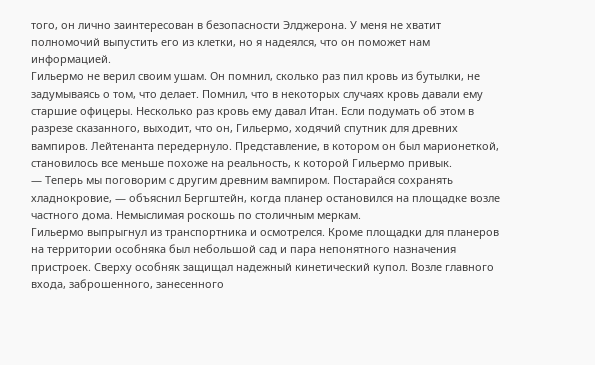того, он лично заинтересован в безопасности Элджерона. У меня не хватит полномочий выпустить его из клетки, но я надеялся, что он поможет нам информацией.
Гильермо не верил своим ушам. Он помнил, сколько раз пил кровь из бутылки, не задумываясь о том, что делает. Помнил, что в некоторых случаях кровь давали ему старшие офицеры. Несколько раз кровь ему давал Итан. Если подумать об этом в разрезе сказанного, выходит, что он, Гильермо, ходячий спутник для древних вампиров. Лейтенанта передернуло. Представление, в котором он был марионеткой, становилось все меньше похоже на реальность, к которой Гильермо привык.
— Теперь мы поговорим с другим древним вампиром. Постарайся сохранять хладнокровие, — объяснил Бергштейн, когда планер остановился на площадке возле частного дома. Немыслимая роскошь по столичным меркам.
Гильермо выпрыгнул из транспортника и осмотрелся. Кроме площадки для планеров на территории особняка был небольшой сад и пара непонятного назначения пристроек. Сверху особняк защищал надежный кинетический купол. Возле главного входа, заброшенного, занесенного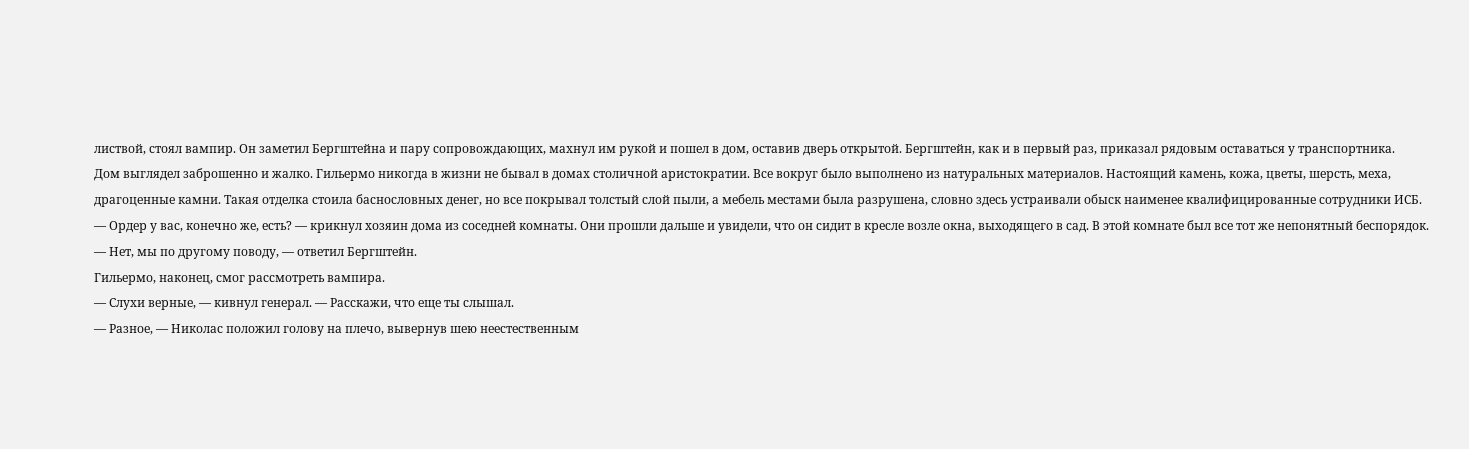листвой, стоял вампир. Он заметил Бергштейна и пару сопровождающих, махнул им рукой и пошел в дом, оставив дверь открытой. Бергштейн, как и в первый раз, приказал рядовым оставаться у транспортника.
Дом выглядел заброшенно и жалко. Гильермо никогда в жизни не бывал в домах столичной аристократии. Все вокруг было выполнено из натуральных материалов. Настоящий камень, кожа, цветы, шерсть, меха, драгоценные камни. Такая отделка стоила баснословных денег, но все покрывал толстый слой пыли, а мебель местами была разрушена, словно здесь устраивали обыск наименее квалифицированные сотрудники ИСБ.
— Ордер у вас, конечно же, есть? — крикнул хозяин дома из соседней комнаты. Они прошли дальше и увидели, что он сидит в кресле возле окна, выходящего в сад. В этой комнате был все тот же непонятный беспорядок.
— Нет, мы по другому поводу, — ответил Бергштейн.
Гильермо, наконец, смог рассмотреть вампира.
— Слухи верные, — кивнул генерал. — Расскажи, что еще ты слышал.
— Разное, — Николас положил голову на плечо, вывернув шею неестественным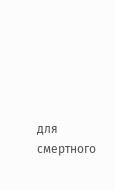для смертного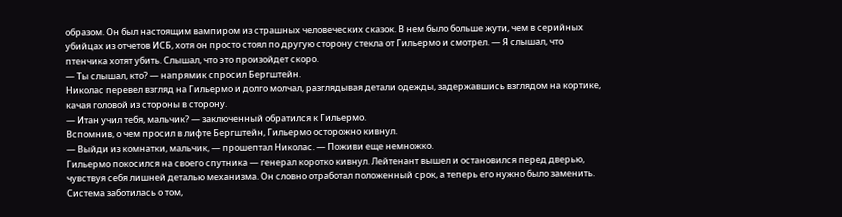образом. Он был настоящим вампиром из страшных человеческих сказок. В нем было больше жути, чем в серийных убийцах из отчетов ИСБ, хотя он просто стоял по другую сторону стекла от Гильермо и смотрел. — Я слышал, что птенчика хотят убить. Слышал, что это произойдет скоро.
— Ты слышал, кто? — напрямик спросил Бергштейн.
Николас перевел взгляд на Гильермо и долго молчал, разглядывая детали одежды, задержавшись взглядом на кортике, качая головой из стороны в сторону.
— Итан учил тебя, мальчик? — заключенный обратился к Гильермо.
Вспомнив, о чем просил в лифте Бергштейн, Гильермо осторожно кивнул.
— Выйди из комнатки, мальчик, — прошептал Николас. — Поживи еще немножко.
Гильермо покосился на своего спутника — генерал коротко кивнул. Лейтенант вышел и остановился перед дверью, чувствуя себя лишней деталью механизма. Он словно отработал положенный срок, а теперь его нужно было заменить. Система заботилась о том,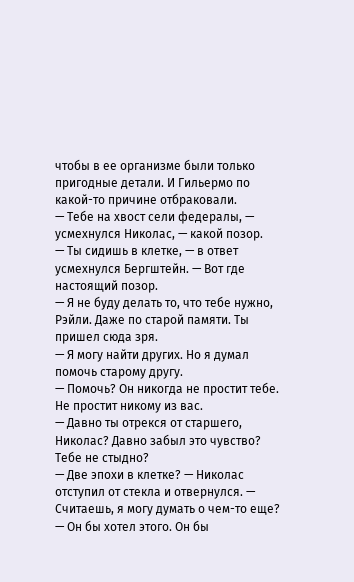чтобы в ее организме были только пригодные детали. И Гильермо по какой-то причине отбраковали.
— Тебе на хвост сели федералы, — усмехнулся Николас, — какой позор.
— Ты сидишь в клетке, — в ответ усмехнулся Бергштейн. — Вот где настоящий позор.
— Я не буду делать то, что тебе нужно, Рэйли. Даже по старой памяти. Ты пришел сюда зря.
— Я могу найти других. Но я думал помочь старому другу.
— Помочь? Он никогда не простит тебе. Не простит никому из вас.
— Давно ты отрекся от старшего, Николас? Давно забыл это чувство? Тебе не стыдно?
— Две эпохи в клетке? — Николас отступил от стекла и отвернулся. — Считаешь, я могу думать о чем-то еще?
— Он бы хотел этого. Он бы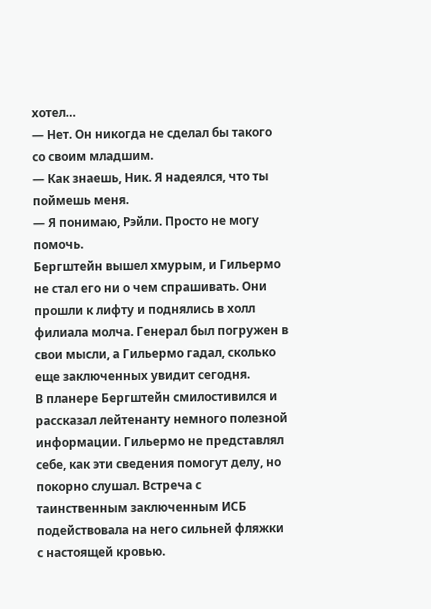хотел…
— Нет. Он никогда не сделал бы такого со своим младшим.
— Как знаешь, Ник. Я надеялся, что ты поймешь меня.
— Я понимаю, Рэйли. Просто не могу помочь.
Бергштейн вышел хмурым, и Гильермо не стал его ни о чем спрашивать. Они прошли к лифту и поднялись в холл филиала молча. Генерал был погружен в свои мысли, а Гильермо гадал, сколько еще заключенных увидит сегодня.
В планере Бергштейн смилостивился и рассказал лейтенанту немного полезной информации. Гильермо не представлял себе, как эти сведения помогут делу, но покорно слушал. Встреча с таинственным заключенным ИСБ подействовала на него сильней фляжки с настоящей кровью.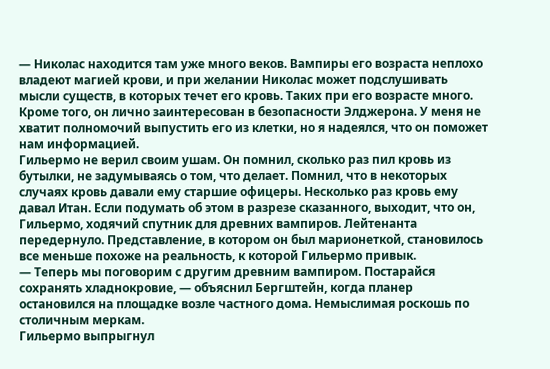— Николас находится там уже много веков. Вампиры его возраста неплохо владеют магией крови, и при желании Николас может подслушивать мысли существ, в которых течет его кровь. Таких при его возрасте много. Кроме того, он лично заинтересован в безопасности Элджерона. У меня не хватит полномочий выпустить его из клетки, но я надеялся, что он поможет нам информацией.
Гильермо не верил своим ушам. Он помнил, сколько раз пил кровь из бутылки, не задумываясь о том, что делает. Помнил, что в некоторых случаях кровь давали ему старшие офицеры. Несколько раз кровь ему давал Итан. Если подумать об этом в разрезе сказанного, выходит, что он, Гильермо, ходячий спутник для древних вампиров. Лейтенанта передернуло. Представление, в котором он был марионеткой, становилось все меньше похоже на реальность, к которой Гильермо привык.
— Теперь мы поговорим с другим древним вампиром. Постарайся сохранять хладнокровие, — объяснил Бергштейн, когда планер остановился на площадке возле частного дома. Немыслимая роскошь по столичным меркам.
Гильермо выпрыгнул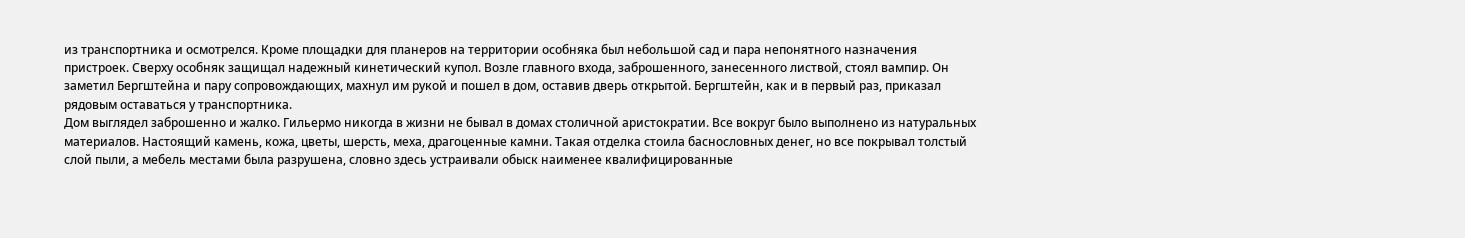из транспортника и осмотрелся. Кроме площадки для планеров на территории особняка был небольшой сад и пара непонятного назначения пристроек. Сверху особняк защищал надежный кинетический купол. Возле главного входа, заброшенного, занесенного листвой, стоял вампир. Он заметил Бергштейна и пару сопровождающих, махнул им рукой и пошел в дом, оставив дверь открытой. Бергштейн, как и в первый раз, приказал рядовым оставаться у транспортника.
Дом выглядел заброшенно и жалко. Гильермо никогда в жизни не бывал в домах столичной аристократии. Все вокруг было выполнено из натуральных материалов. Настоящий камень, кожа, цветы, шерсть, меха, драгоценные камни. Такая отделка стоила баснословных денег, но все покрывал толстый слой пыли, а мебель местами была разрушена, словно здесь устраивали обыск наименее квалифицированные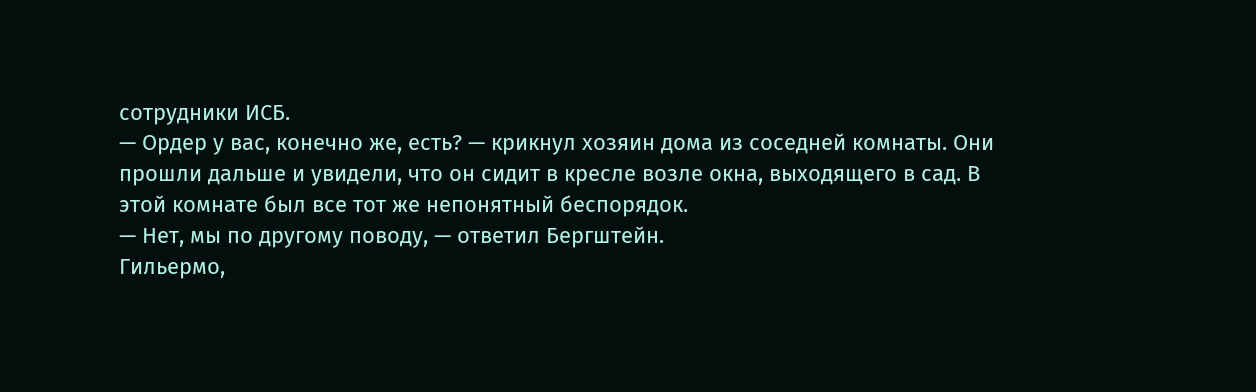сотрудники ИСБ.
— Ордер у вас, конечно же, есть? — крикнул хозяин дома из соседней комнаты. Они прошли дальше и увидели, что он сидит в кресле возле окна, выходящего в сад. В этой комнате был все тот же непонятный беспорядок.
— Нет, мы по другому поводу, — ответил Бергштейн.
Гильермо,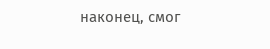наконец, смог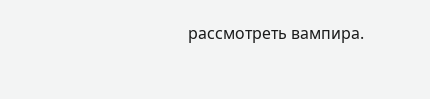рассмотреть вампира.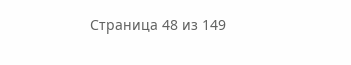Страница 48 из 149